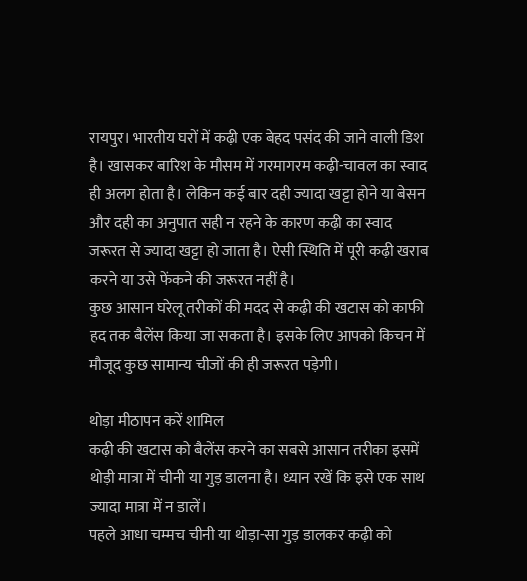रायपुर। भारतीय घरों में कढ़ी एक बेहद पसंद की जाने वाली डिश है। खासकर बारिश के मौसम में गरमागरम कढ़ी-चावल का स्वाद ही अलग होता है। लेकिन कई बार दही ज्यादा खट्टा होने या बेसन और दही का अनुपात सही न रहने के कारण कढ़ी का स्वाद जरूरत से ज्यादा खट्टा हो जाता है। ऐसी स्थिति में पूरी कढ़ी खराब करने या उसे फेंकने की जरूरत नहीं है।
कुछ आसान घरेलू तरीकों की मदद से कढ़ी की खटास को काफी हद तक बैलेंस किया जा सकता है। इसके लिए आपको किचन में मौजूद कुछ सामान्य चीजों की ही जरूरत पड़ेगी।

थोड़ा मीठापन करें शामिल
कढ़ी की खटास को बैलेंस करने का सबसे आसान तरीका इसमें थोड़ी मात्रा में चीनी या गुड़ डालना है। ध्यान रखें कि इसे एक साथ ज्यादा मात्रा में न डालें।
पहले आधा चम्मच चीनी या थोड़ा-सा गुड़ डालकर कढ़ी को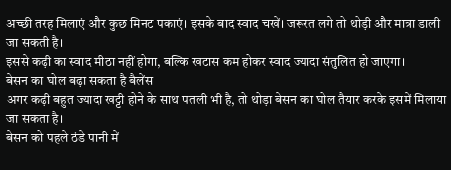अच्छी तरह मिलाएं और कुछ मिनट पकाएं। इसके बाद स्वाद चखें। जरूरत लगे तो थोड़ी और मात्रा डाली जा सकती है।
इससे कढ़ी का स्वाद मीठा नहीं होगा, बल्कि खटास कम होकर स्वाद ज्यादा संतुलित हो जाएगा।
बेसन का घोल बढ़ा सकता है बैलेंस
अगर कढ़ी बहुत ज्यादा खट्टी होने के साथ पतली भी है, तो थोड़ा बेसन का घोल तैयार करके इसमें मिलाया जा सकता है।
बेसन को पहले ठंडे पानी में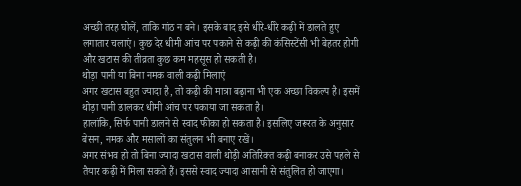अच्छी तरह घोलें, ताकि गांठ न बने। इसके बाद इसे धीरे-धीरे कढ़ी में डालते हुए लगातार चलाएं। कुछ देर धीमी आंच पर पकाने से कढ़ी की कंसिस्टेंसी भी बेहतर होगी और खटास की तीव्रता कुछ कम महसूस हो सकती है।
थोड़ा पानी या बिना नमक वाली कढ़ी मिलाएं
अगर खटास बहुत ज्यादा है, तो कढ़ी की मात्रा बढ़ाना भी एक अच्छा विकल्प है। इसमें थोड़ा पानी डालकर धीमी आंच पर पकाया जा सकता है।
हालांकि, सिर्फ पानी डालने से स्वाद फीका हो सकता है। इसलिए जरूरत के अनुसार बेसन, नमक और मसालों का संतुलन भी बनाए रखें।
अगर संभव हो तो बिना ज्यादा खटास वाली थोड़ी अतिरिक्त कढ़ी बनाकर उसे पहले से तैयार कढ़ी में मिला सकते हैं। इससे स्वाद ज्यादा आसानी से संतुलित हो जाएगा।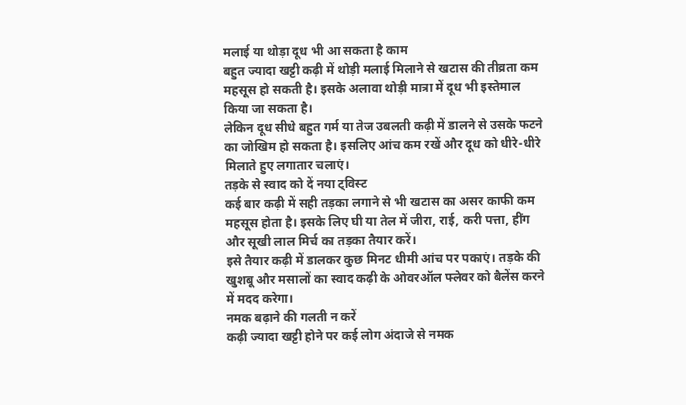मलाई या थोड़ा दूध भी आ सकता है काम
बहुत ज्यादा खट्टी कढ़ी में थोड़ी मलाई मिलाने से खटास की तीव्रता कम महसूस हो सकती है। इसके अलावा थोड़ी मात्रा में दूध भी इस्तेमाल किया जा सकता है।
लेकिन दूध सीधे बहुत गर्म या तेज उबलती कढ़ी में डालने से उसके फटने का जोखिम हो सकता है। इसलिए आंच कम रखें और दूध को धीरे-धीरे मिलाते हुए लगातार चलाएं।
तड़के से स्वाद को दें नया ट्विस्ट
कई बार कढ़ी में सही तड़का लगाने से भी खटास का असर काफी कम महसूस होता है। इसके लिए घी या तेल में जीरा, राई, करी पत्ता, हींग और सूखी लाल मिर्च का तड़का तैयार करें।
इसे तैयार कढ़ी में डालकर कुछ मिनट धीमी आंच पर पकाएं। तड़के की खुशबू और मसालों का स्वाद कढ़ी के ओवरऑल फ्लेवर को बैलेंस करने में मदद करेगा।
नमक बढ़ाने की गलती न करें
कढ़ी ज्यादा खट्टी होने पर कई लोग अंदाजे से नमक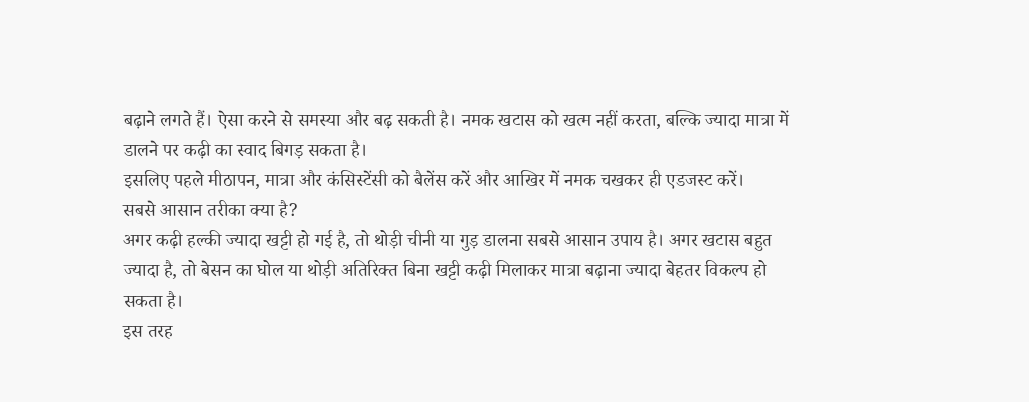बढ़ाने लगते हैं। ऐसा करने से समस्या और बढ़ सकती है। नमक खटास को खत्म नहीं करता, बल्कि ज्यादा मात्रा में डालने पर कढ़ी का स्वाद बिगड़ सकता है।
इसलिए पहले मीठापन, मात्रा और कंसिस्टेंसी को बैलेंस करें और आखिर में नमक चखकर ही एडजस्ट करें।
सबसे आसान तरीका क्या है?
अगर कढ़ी हल्की ज्यादा खट्टी हो गई है, तो थोड़ी चीनी या गुड़ डालना सबसे आसान उपाय है। अगर खटास बहुत ज्यादा है, तो बेसन का घोल या थोड़ी अतिरिक्त बिना खट्टी कढ़ी मिलाकर मात्रा बढ़ाना ज्यादा बेहतर विकल्प हो सकता है।
इस तरह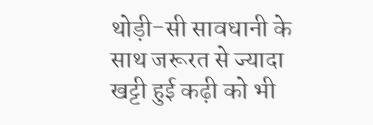थोड़ी-सी सावधानी के साथ जरूरत से ज्यादा खट्टी हुई कढ़ी को भी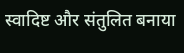स्वादिष्ट और संतुलित बनाया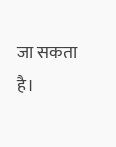जा सकता है।